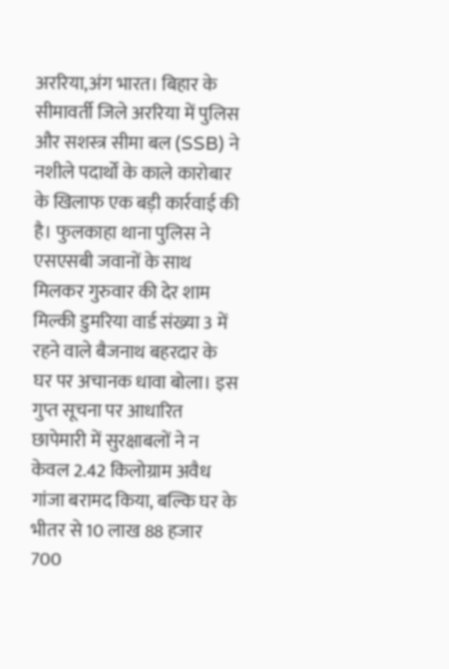अररिया,अंग भारत। बिहार के सीमावर्ती जिले अररिया में पुलिस और सशस्त्र सीमा बल (SSB) ने नशीले पदार्थों के काले कारोबार के खिलाफ एक बड़ी कार्रवाई की है। फुलकाहा थाना पुलिस ने एसएसबी जवानों के साथ मिलकर गुरुवार की देर शाम मिल्की डुमरिया वार्ड संख्या 3 में रहने वाले बैजनाथ बहरदार के घर पर अचानक धावा बोला। इस गुप्त सूचना पर आधारित छापेमारी में सुरक्षाबलों ने न केवल 2.42 किलोग्राम अवैध गांजा बरामद किया, बल्कि घर के भीतर से 10 लाख 88 हजार 700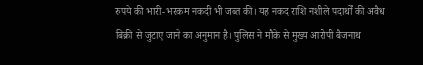रुपये की भारी-भरकम नकदी भी जब्त की। यह नकद राशि नशीले पदार्थों की अवैध बिक्री से जुटाए जाने का अनुमान है। पुलिस ने मौके से मुख्य आरोपी बैजनाथ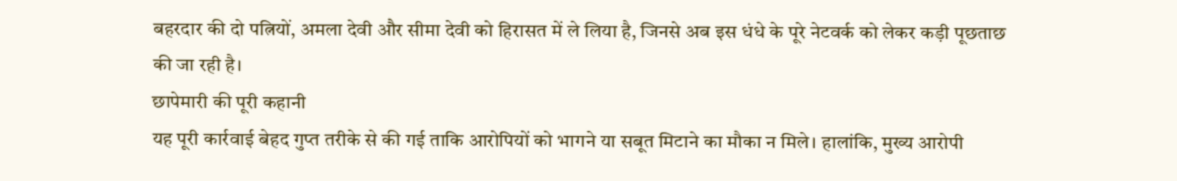बहरदार की दो पत्नियों, अमला देवी और सीमा देवी को हिरासत में ले लिया है, जिनसे अब इस धंधे के पूरे नेटवर्क को लेकर कड़ी पूछताछ की जा रही है।
छापेमारी की पूरी कहानी
यह पूरी कार्रवाई बेहद गुप्त तरीके से की गई ताकि आरोपियों को भागने या सबूत मिटाने का मौका न मिले। हालांकि, मुख्य आरोपी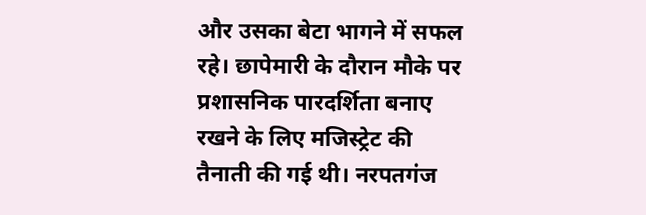और उसका बेटा भागने में सफल रहे। छापेमारी के दौरान मौके पर प्रशासनिक पारदर्शिता बनाए रखने के लिए मजिस्ट्रेट की तैनाती की गई थी। नरपतगंज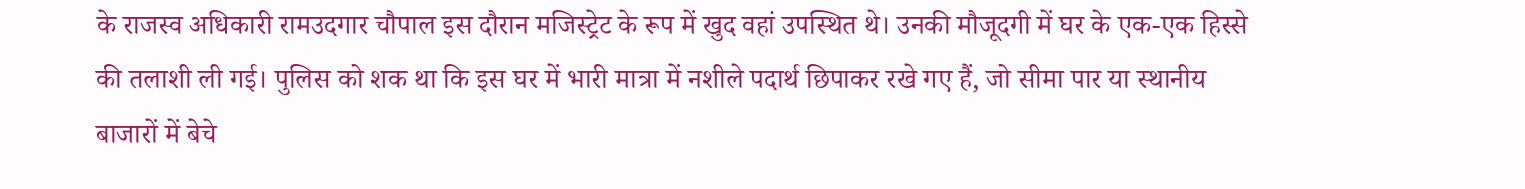के राजस्व अधिकारी रामउदगार चौपाल इस दौरान मजिस्ट्रेट के रूप में खुद वहां उपस्थित थे। उनकी मौजूदगी में घर के एक-एक हिस्से की तलाशी ली गई। पुलिस को शक था कि इस घर में भारी मात्रा में नशीले पदार्थ छिपाकर रखे गए हैं, जो सीमा पार या स्थानीय बाजारों में बेचे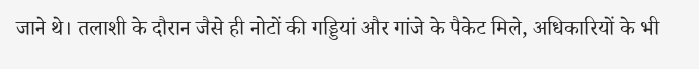जाने थे। तलाशी के दौरान जैसे ही नोटों की गड्डियां और गांजे के पैकेट मिले, अधिकारियों के भी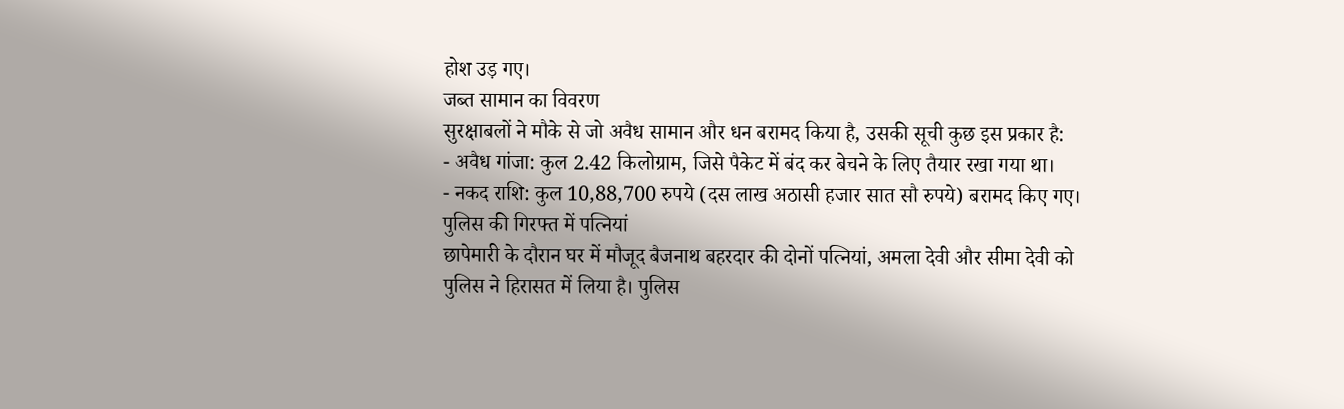होश उड़ गए।
जब्त सामान का विवरण
सुरक्षाबलों ने मौके से जो अवैध सामान और धन बरामद किया है, उसकी सूची कुछ इस प्रकार है:
- अवैध गांजा: कुल 2.42 किलोग्राम, जिसे पैकेट में बंद कर बेचने के लिए तैयार रखा गया था।
- नकद राशि: कुल 10,88,700 रुपये (दस लाख अठासी हजार सात सौ रुपये) बरामद किए गए।
पुलिस की गिरफ्त में पत्नियां
छापेमारी के दौरान घर में मौजूद बैजनाथ बहरदार की दोनों पत्नियां, अमला देवी और सीमा देवी को पुलिस ने हिरासत में लिया है। पुलिस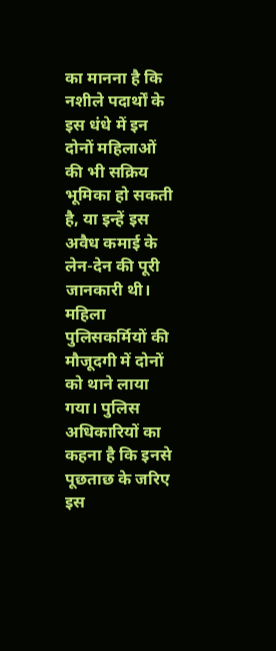का मानना है कि नशीले पदार्थों के इस धंधे में इन दोनों महिलाओं की भी सक्रिय भूमिका हो सकती है, या इन्हें इस अवैध कमाई के लेन-देन की पूरी जानकारी थी। महिला पुलिसकर्मियों की मौजूदगी में दोनों को थाने लाया गया। पुलिस अधिकारियों का कहना है कि इनसे पूछताछ के जरिए इस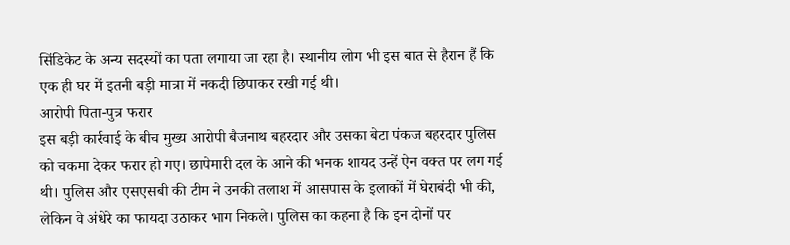सिंडिकेट के अन्य सदस्यों का पता लगाया जा रहा है। स्थानीय लोग भी इस बात से हैरान हैं कि एक ही घर में इतनी बड़ी मात्रा में नकदी छिपाकर रखी गई थी।
आरोपी पिता-पुत्र फरार
इस बड़ी कार्रवाई के बीच मुख्य आरोपी बैजनाथ बहरदार और उसका बेटा पंकज बहरदार पुलिस को चकमा देकर फरार हो गए। छापेमारी दल के आने की भनक शायद उन्हें ऐन वक्त पर लग गई थी। पुलिस और एसएसबी की टीम ने उनकी तलाश में आसपास के इलाकों में घेराबंदी भी की, लेकिन वे अंधेरे का फायदा उठाकर भाग निकले। पुलिस का कहना है कि इन दोनों पर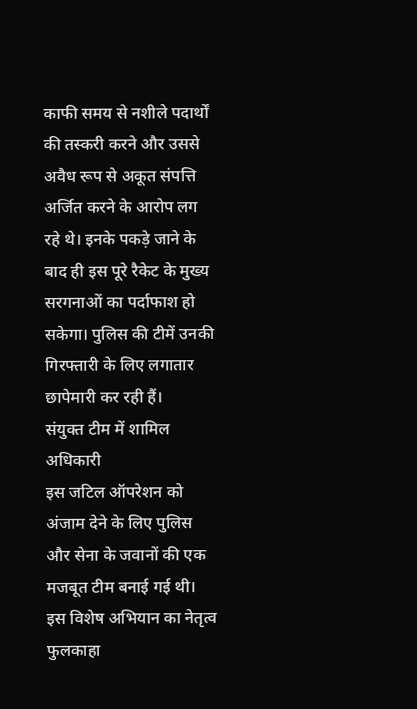काफी समय से नशीले पदार्थों की तस्करी करने और उससे अवैध रूप से अकूत संपत्ति अर्जित करने के आरोप लग रहे थे। इनके पकड़े जाने के बाद ही इस पूरे रैकेट के मुख्य सरगनाओं का पर्दाफाश हो सकेगा। पुलिस की टीमें उनकी गिरफ्तारी के लिए लगातार छापेमारी कर रही हैं।
संयुक्त टीम में शामिल अधिकारी
इस जटिल ऑपरेशन को अंजाम देने के लिए पुलिस और सेना के जवानों की एक मजबूत टीम बनाई गई थी। इस विशेष अभियान का नेतृत्व फुलकाहा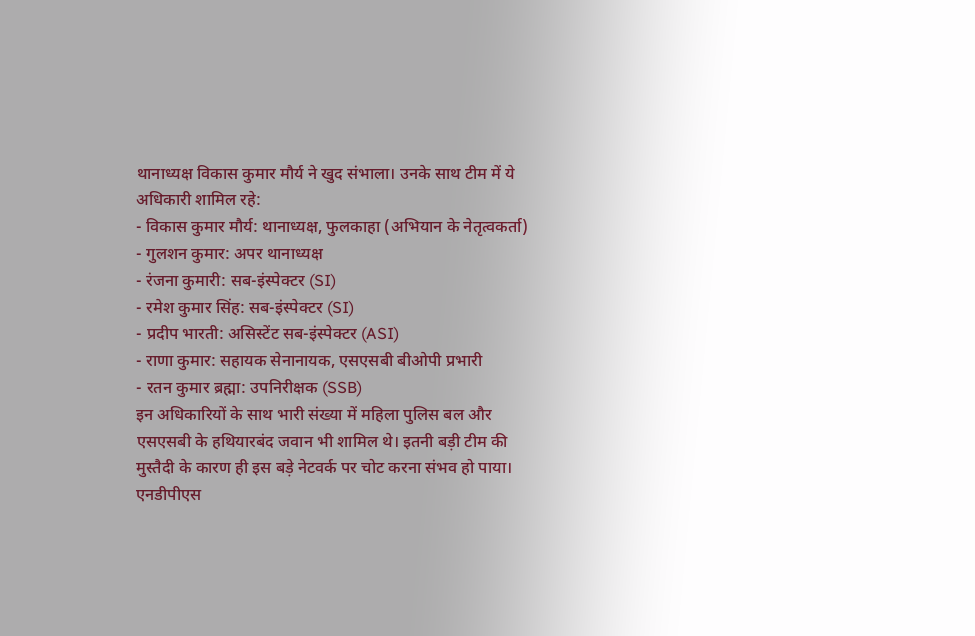थानाध्यक्ष विकास कुमार मौर्य ने खुद संभाला। उनके साथ टीम में ये अधिकारी शामिल रहे:
- विकास कुमार मौर्य: थानाध्यक्ष, फुलकाहा (अभियान के नेतृत्वकर्ता)
- गुलशन कुमार: अपर थानाध्यक्ष
- रंजना कुमारी: सब-इंस्पेक्टर (SI)
- रमेश कुमार सिंह: सब-इंस्पेक्टर (SI)
- प्रदीप भारती: असिस्टेंट सब-इंस्पेक्टर (ASI)
- राणा कुमार: सहायक सेनानायक, एसएसबी बीओपी प्रभारी
- रतन कुमार ब्रह्मा: उपनिरीक्षक (SSB)
इन अधिकारियों के साथ भारी संख्या में महिला पुलिस बल और एसएसबी के हथियारबंद जवान भी शामिल थे। इतनी बड़ी टीम की मुस्तैदी के कारण ही इस बड़े नेटवर्क पर चोट करना संभव हो पाया।
एनडीपीएस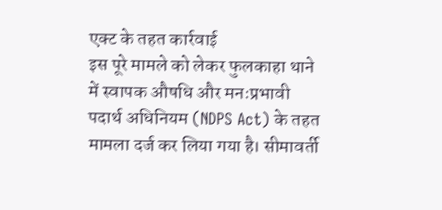एक्ट के तहत कार्रवाई
इस पूरे मामले को लेकर फुलकाहा थाने में स्वापक औषधि और मनःप्रभावी पदार्थ अधिनियम (NDPS Act) के तहत मामला दर्ज कर लिया गया है। सीमावर्ती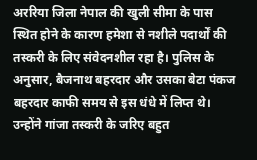अररिया जिला नेपाल की खुली सीमा के पास स्थित होने के कारण हमेशा से नशीले पदार्थों की तस्करी के लिए संवेदनशील रहा है। पुलिस के अनुसार, बैजनाथ बहरदार और उसका बेटा पंकज बहरदार काफी समय से इस धंधे में लिप्त थे। उन्होंने गांजा तस्करी के जरिए बहुत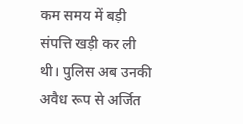कम समय में बड़ी संपत्ति खड़ी कर ली थी। पुलिस अब उनकी अवैध रूप से अर्जित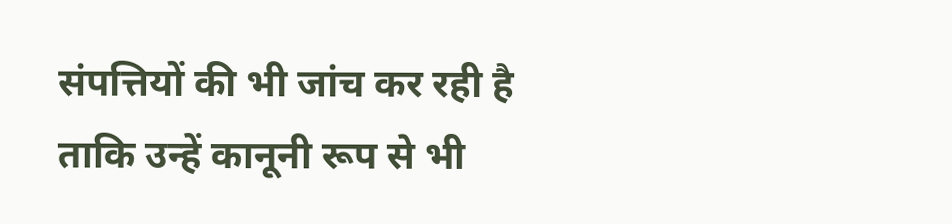संपत्तियों की भी जांच कर रही है ताकि उन्हें कानूनी रूप से भी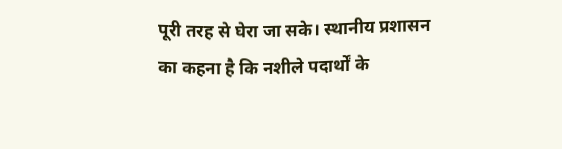पूरी तरह से घेरा जा सके। स्थानीय प्रशासन का कहना है कि नशीले पदार्थों के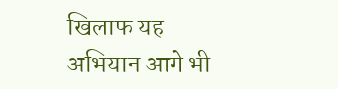खिलाफ यह अभियान आगे भी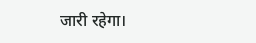जारी रहेगा।